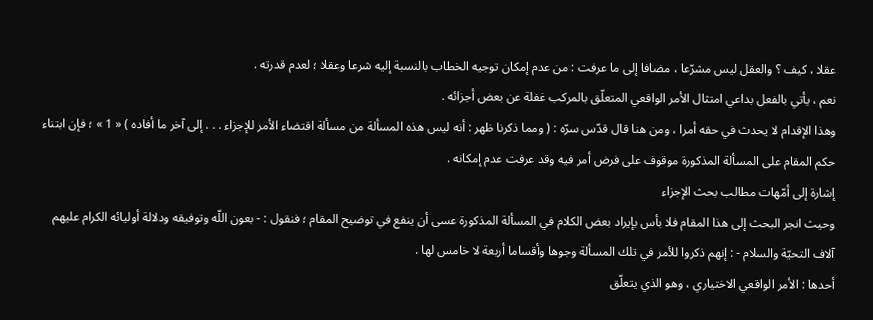عقلا ، كيف ؟ والعقل ليس مشرّعا ، مضافا إلى ما عرفت : من عدم إمكان توجيه الخطاب بالنسبة إليه شرعا وعقلا ؛ لعدم قدرته .
نعم ، يأتي بالفعل بداعي امتثال الأمر الواقعي المتعلّق بالمركب غفلة عن بعض أجزائه .
وهذا الإقدام لا يحدث في حقه أمرا ، ومن هنا قال قدّس سرّه : ( ومما ذكرنا ظهر : أنه ليس هذه المسألة من مسألة اقتضاء الأمر للإجزاء . . . إلى آخر ما أفاده ) « 1 » ؛ فإن ابتناء حكم المقام على المسألة المذكورة موقوف على فرض أمر فيه وقد عرفت عدم إمكانه .
إشارة إلى أمّهات مطالب بحث الإجزاء
وحيث انجر البحث إلى هذا المقام فلا بأس بإيراد بعض الكلام في المسألة المذكورة عسى أن ينفع في توضيح المقام ؛ فنقول : - بعون اللّه وتوفيقه ودلالة أوليائه الكرام عليهم آلاف التحيّة والسلام - : إنهم ذكروا للأمر في تلك المسألة وجوها وأقساما أربعة لا خامس لها .
أحدها : الأمر الواقعي الاختياري ، وهو الذي يتعلّق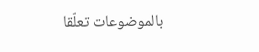بالموضوعات تعلّقا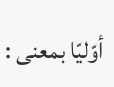أوّليّا بمعنى :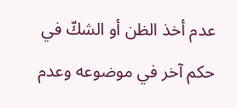عدم أخذ الظن أو الشكّ في حكم آخر في موضوعه وعدم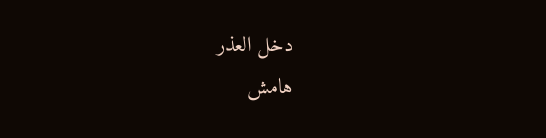دخل العذر
هامش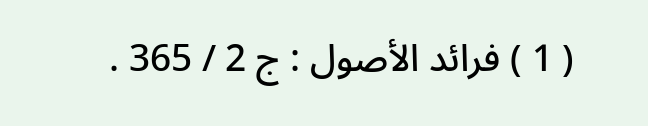( 1 ) فرائد الأصول : ج 2 / 365 .